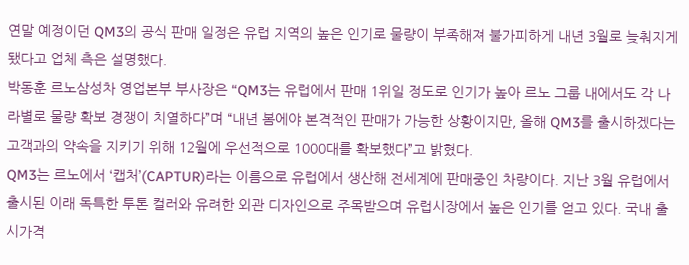연말 예정이던 QM3의 공식 판매 일정은 유럽 지역의 높은 인기로 물량이 부족해져 불가피하게 내년 3월로 늦춰지게 됐다고 업체 측은 설명했다.
박동훈 르노삼성차 영업본부 부사장은 “QM3는 유럽에서 판매 1위일 정도로 인기가 높아 르노 그룹 내에서도 각 나라별로 물량 확보 경쟁이 치열하다”며 “내년 봄에야 본격적인 판매가 가능한 상황이지만, 올해 QM3를 출시하겠다는 고객과의 약속을 지키기 위해 12월에 우선적으로 1000대를 확보했다”고 밝혔다.
QM3는 르노에서 ‘캡처’(CAPTUR)라는 이름으로 유럽에서 생산해 전세계에 판매중인 차량이다. 지난 3월 유럽에서 출시된 이래 독특한 투톤 컬러와 유려한 외관 디자인으로 주목받으며 유럽시장에서 높은 인기를 얻고 있다. 국내 출시가격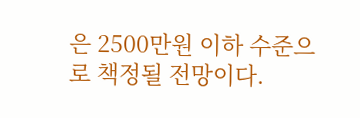은 2500만원 이하 수준으로 책정될 전망이다.